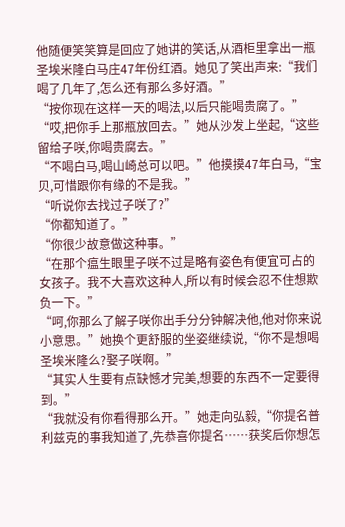他随便笑笑算是回应了她讲的笑话,从酒柜里拿出一瓶圣埃米隆白马庄47年份红酒。她见了笑出声来:“我们喝了几年了,怎么还有那么多好酒。”
“按你现在这样一天的喝法,以后只能喝贵腐了。”
“哎,把你手上那瓶放回去。”她从沙发上坐起,“这些留给子咲,你喝贵腐去。”
“不喝白马,喝山崎总可以吧。”他摸摸47年白马,“宝贝,可惜跟你有缘的不是我。”
“听说你去找过子咲了?”
“你都知道了。”
“你很少故意做这种事。”
“在那个瘟生眼里子咲不过是略有姿色有便宜可占的女孩子。我不大喜欢这种人,所以有时候会忍不住想欺负一下。”
“呵,你那么了解子咲你出手分分钟解决他,他对你来说小意思。”她换个更舒服的坐姿继续说,“你不是想喝圣埃米隆么?娶子咲啊。”
“其实人生要有点缺憾才完美,想要的东西不一定要得到。”
“我就没有你看得那么开。”她走向弘毅,“你提名普利兹克的事我知道了,先恭喜你提名……获奖后你想怎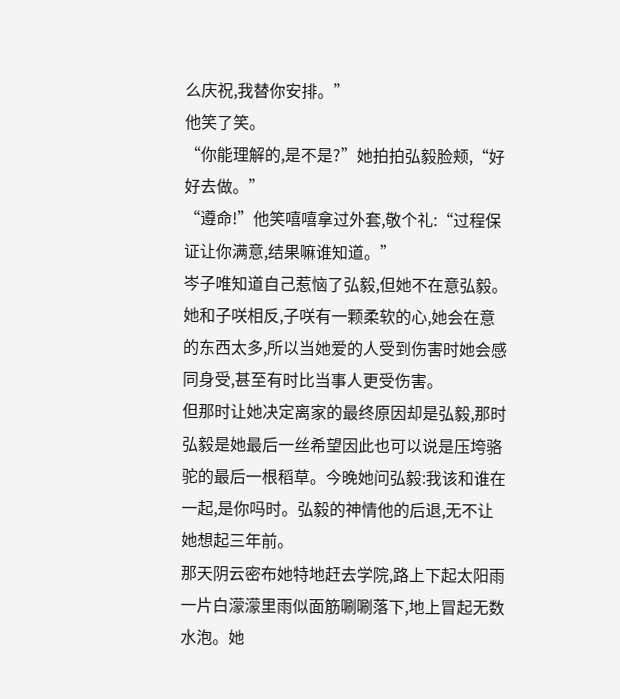么庆祝,我替你安排。”
他笑了笑。
“你能理解的,是不是?”她拍拍弘毅脸颊,“好好去做。”
“遵命!”他笑嘻嘻拿过外套,敬个礼:“过程保证让你满意,结果嘛谁知道。”
岑子唯知道自己惹恼了弘毅,但她不在意弘毅。她和子咲相反,子咲有一颗柔软的心,她会在意的东西太多,所以当她爱的人受到伤害时她会感同身受,甚至有时比当事人更受伤害。
但那时让她决定离家的最终原因却是弘毅,那时弘毅是她最后一丝希望因此也可以说是压垮骆驼的最后一根稻草。今晚她问弘毅:我该和谁在一起,是你吗时。弘毅的神情他的后退,无不让她想起三年前。
那天阴云密布她特地赶去学院,路上下起太阳雨一片白濛濛里雨似面筋唰唰落下,地上冒起无数水泡。她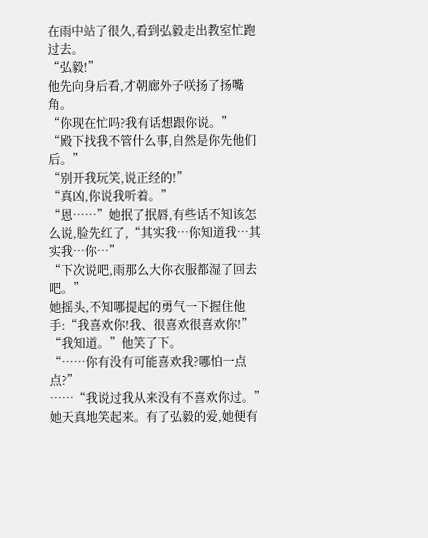在雨中站了很久,看到弘毅走出教室忙跑过去。
“弘毅!”
他先向身后看,才朝廊外子咲扬了扬嘴角。
“你现在忙吗?我有话想跟你说。”
“殿下找我不管什么事,自然是你先他们后。”
“别开我玩笑,说正经的!”
“真凶,你说我听着。”
“恩……”她抿了抿唇,有些话不知该怎么说,脸先红了,“其实我…你知道我…其实我…你…”
“下次说吧,雨那么大你衣服都湿了回去吧。”
她摇头,不知哪提起的勇气一下握住他手:“我喜欢你!我、很喜欢很喜欢你!”
“我知道。”他笑了下。
“……你有没有可能喜欢我?哪怕一点点?”
……“我说过我从来没有不喜欢你过。”
她天真地笑起来。有了弘毅的爱,她便有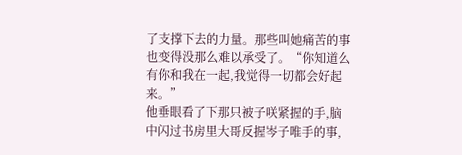了支撑下去的力量。那些叫她痛苦的事也变得没那么难以承受了。“你知道么有你和我在一起,我觉得一切都会好起来。”
他垂眼看了下那只被子咲紧握的手,脑中闪过书房里大哥反握岑子唯手的事,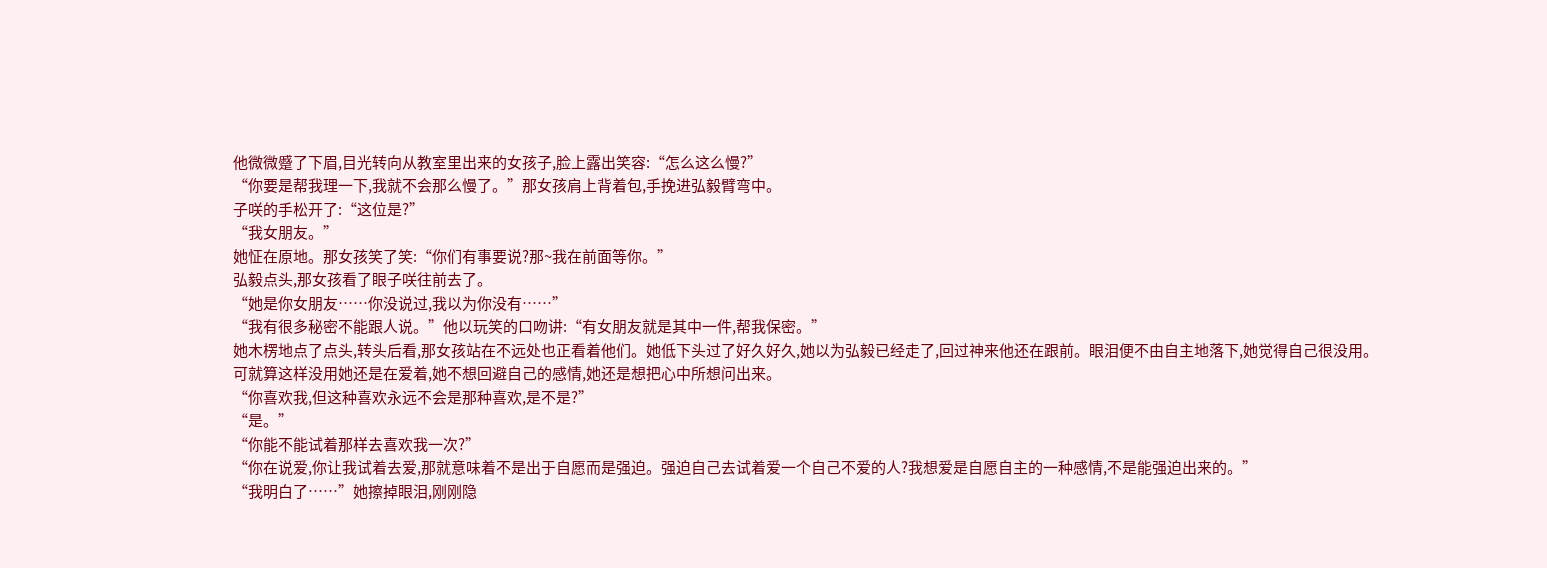他微微蹙了下眉,目光转向从教室里出来的女孩子,脸上露出笑容:“怎么这么慢?”
“你要是帮我理一下,我就不会那么慢了。”那女孩肩上背着包,手挽进弘毅臂弯中。
子咲的手松开了:“这位是?”
“我女朋友。”
她怔在原地。那女孩笑了笑:“你们有事要说?那~我在前面等你。”
弘毅点头,那女孩看了眼子咲往前去了。
“她是你女朋友……你没说过,我以为你没有……”
“我有很多秘密不能跟人说。”他以玩笑的口吻讲:“有女朋友就是其中一件,帮我保密。”
她木楞地点了点头,转头后看,那女孩站在不远处也正看着他们。她低下头过了好久好久,她以为弘毅已经走了,回过神来他还在跟前。眼泪便不由自主地落下,她觉得自己很没用。
可就算这样没用她还是在爱着,她不想回避自己的感情,她还是想把心中所想问出来。
“你喜欢我,但这种喜欢永远不会是那种喜欢,是不是?”
“是。”
“你能不能试着那样去喜欢我一次?”
“你在说爱,你让我试着去爱,那就意味着不是出于自愿而是强迫。强迫自己去试着爱一个自己不爱的人?我想爱是自愿自主的一种感情,不是能强迫出来的。”
“我明白了……”她擦掉眼泪,刚刚隐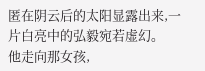匿在阴云后的太阳显露出来,一片白亮中的弘毅宛若虚幻。
他走向那女孩,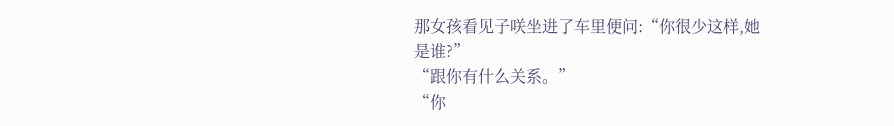那女孩看见子咲坐进了车里便问:“你很少这样,她是谁?”
“跟你有什么关系。”
“你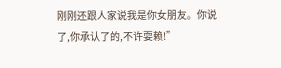刚刚还跟人家说我是你女朋友。你说了,你承认了的,不许耍赖!”